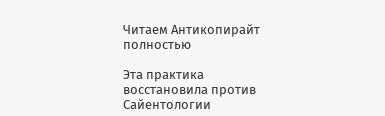Читаем Антикопирайт полностью

Эта практика восстановила против Сайентологии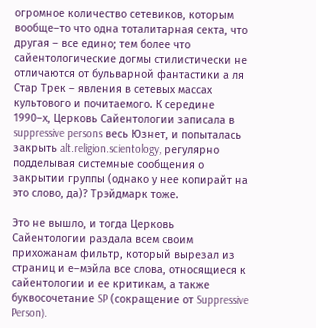огромное количество сетевиков, которым вообще–то что одна тоталитарная секта, что другая – все едино; тем более что сайентологические догмы стилистически не отличаются от бульварной фантастики а ля Стар Трек – явления в сетевых массах культового и почитаемого. К середине 1990–х, Церковь Сайентологии записала в suppressive persons весь Юзнет, и попыталась закрыть alt.religion.scientology, регулярно подделывая системные сообщения о закрытии группы (однако у нее копирайт на это слово, да)? Трэйдмарк тоже.

Это не вышло, и тогда Церковь Сайентологии раздала всем своим прихожанам фильтр, который вырезал из страниц и е–мэйла все слова, относящиеся к сайентологии и ее критикам, а также буквосочетание SP (сокращение от Suppressive Person).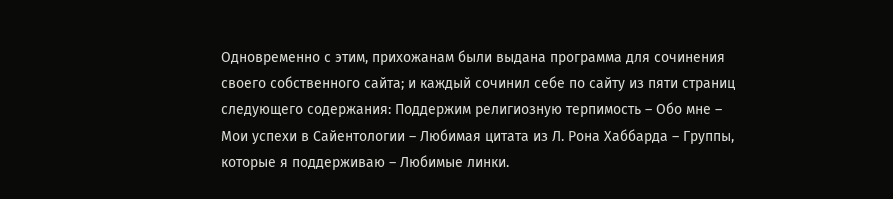Одновременно с этим, прихожанам были выдана программа для сочинения своего собственного сайта; и каждый сочинил себе по сайту из пяти страниц следующего содержания: Поддержим религиозную терпимость – Обо мне – Мои успехи в Сайентологии – Любимая цитата из Л. Рона Хаббарда – Группы, которые я поддерживаю – Любимые линки.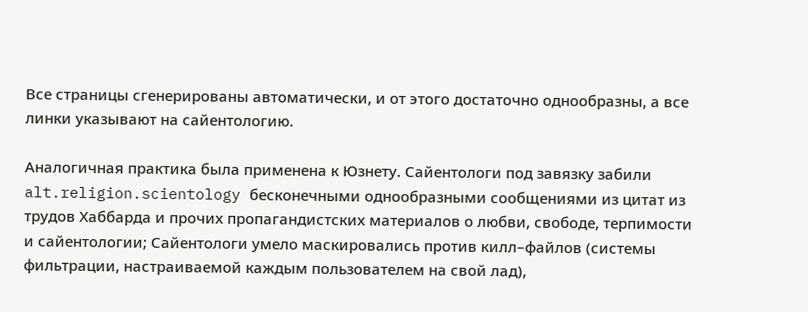Все страницы сгенерированы автоматически, и от этого достаточно однообразны, а все линки указывают на сайентологию.

Аналогичная практика была применена к Юзнету. Сайентологи под завязку забили alt.religion.scientology бесконечными однообразными сообщениями из цитат из трудов Хаббарда и прочих пропагандистских материалов о любви, свободе, терпимости и сайентологии; Сайентологи умело маскировались против килл–файлов (системы фильтрации, настраиваемой каждым пользователем на свой лад),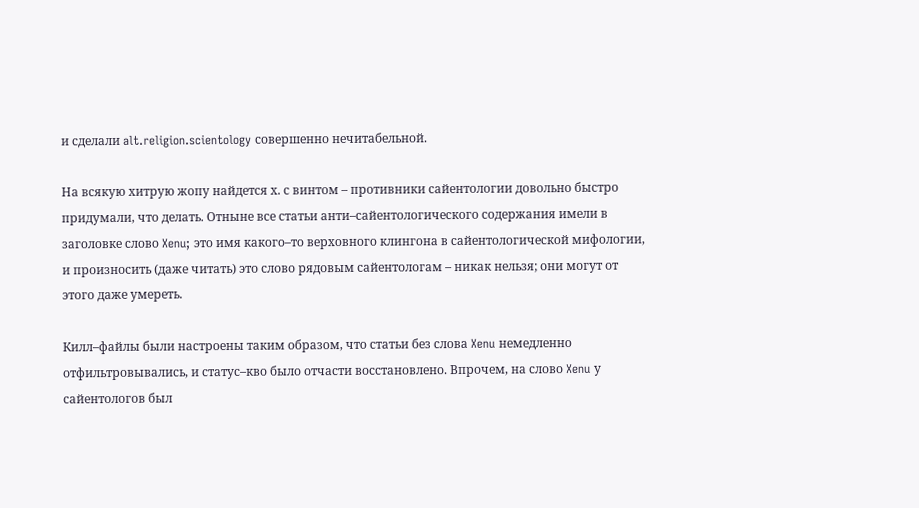и сделали alt.religion.scientology совершенно нечитабельной.

На всякую хитрую жопу найдется х. с винтом – противники сайентологии довольно быстро придумали, что делать. Отныне все статьи анти–сайентологического содержания имели в заголовке слово Xenu; это имя какого–то верховного клингона в сайентологической мифологии, и произносить (даже читать) это слово рядовым сайентологам – никак нельзя; они могут от этого даже умереть.

Килл–файлы были настроены таким образом, что статьи без слова Xenu немедленно отфильтровывались, и статус–кво было отчасти восстановлено. Впрочем, на слово Xenu у сайентологов был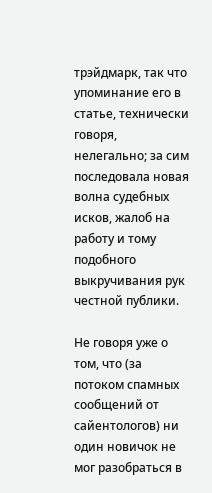трэйдмарк, так что упоминание его в статье, технически говоря, нелегально; за сим последовала новая волна судебных исков, жалоб на работу и тому подобного выкручивания рук честной публики.

Не говоря уже о том, что (за потоком спамных сообщений от сайентологов) ни один новичок не мог разобраться в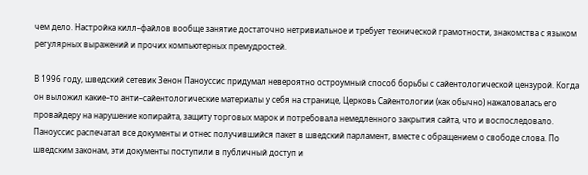чем дело. Настройка килл–файлов вообще занятие достаточно нетривиальное и требует технической грамотности, знакомства с языком регулярных выражений и прочих компьютерных премудростей.

В 1996 году, шведский сетевик Зенон Паноуссис придумал невероятно остроумный способ борьбы с сайентологической цензурой. Когда он выложил какие–то анти–сайентологические материалы у себя на странице, Церковь Сайентологии (как обычно) нажаловалась его провайдеру на нарушение копирайта, защиту торговых марок и потребовала немедленного закрытия сайта, что и воспоследовало. Паноуссис распечатал все документы и отнес получившийся пакет в шведский парламент, вместе с обращением о свободе слова. По шведским законам, эти документы поступили в публичный доступ и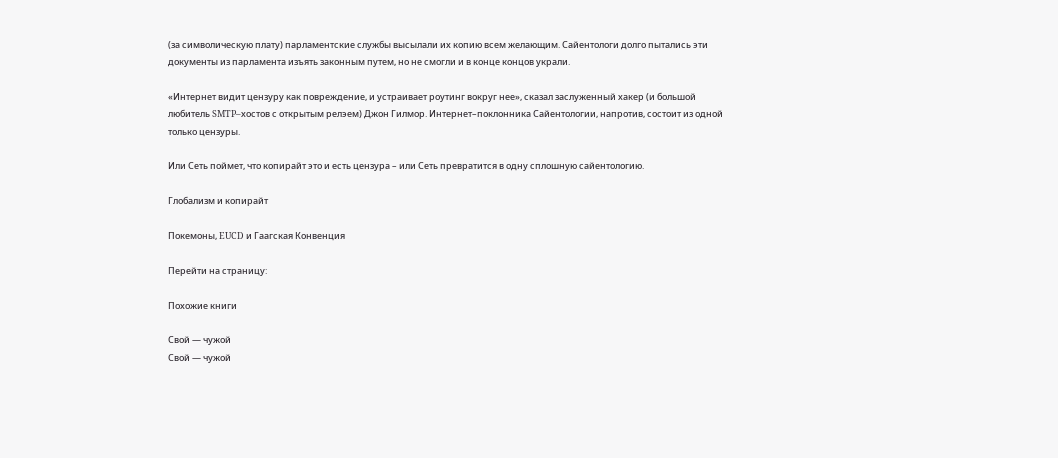(за символическую плату) парламентские службы высылали их копию всем желающим. Сайентологи долго пытались эти документы из парламента изъять законным путем, но не смогли и в конце концов украли.

«Интернет видит цензуру как повреждение, и устраивает роутинг вокруг нее», сказал заслуженный хакер (и большой любитель SMTP–хостов с открытым релэем) Джон Гилмор. Интернет–поклонника Сайентологии, напротив, состоит из одной только цензуры.

Или Сеть поймет, что копирайт это и есть цензура – или Сеть превратится в одну сплошную сайентологию.

Глобализм и копирайт

Покемоны, EUCD и Гаагская Конвенция

Перейти на страницу:

Похожие книги

Свой — чужой
Свой — чужой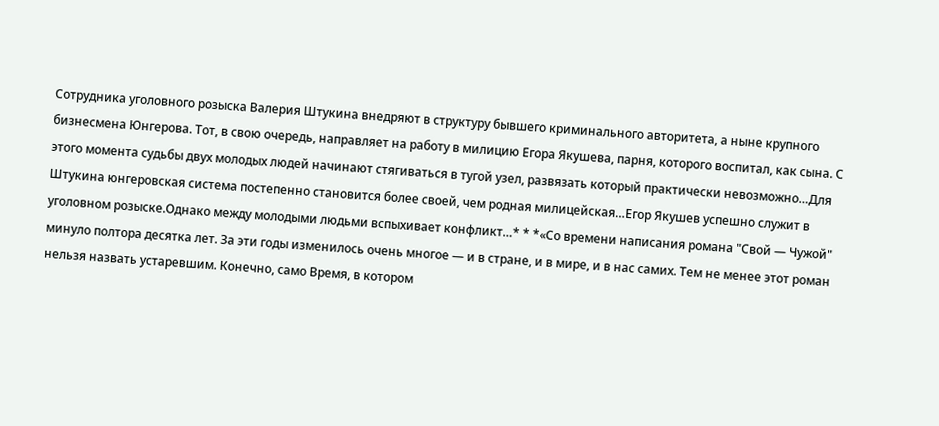Сотрудника уголовного розыска Валерия Штукина внедряют в структуру бывшего криминального авторитета, а ныне крупного бизнесмена Юнгерова. Тот, в свою очередь, направляет на работу в милицию Егора Якушева, парня, которого воспитал, как сына. С этого момента судьбы двух молодых людей начинают стягиваться в тугой узел, развязать который практически невозможно…Для Штукина юнгеровская система постепенно становится более своей, чем родная милицейская…Егор Якушев успешно служит в уголовном розыске.Однако между молодыми людьми вспыхивает конфликт…* * *«Со времени написания романа "Свой — Чужой" минуло полтора десятка лет. За эти годы изменилось очень многое — и в стране, и в мире, и в нас самих. Тем не менее этот роман нельзя назвать устаревшим. Конечно, само Время, в котором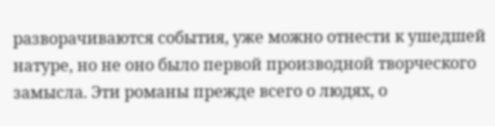разворачиваются события, уже можно отнести к ушедшей натуре, но не оно было первой производной творческого замысла. Эти романы прежде всего о людях, о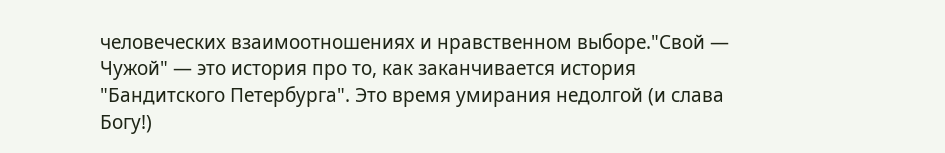человеческих взаимоотношениях и нравственном выборе."Свой — Чужой" — это история про то, как заканчивается история "Бандитского Петербурга". Это время умирания недолгой (и слава Богу!)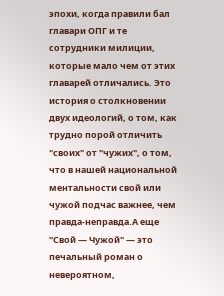эпохи, когда правили бал главари ОПГ и те сотрудники милиции, которые мало чем от этих главарей отличались. Это история о столкновении двух идеологий, о том, как трудно порой отличить "своих" от "чужих", о том, что в нашей национальной ментальности свой или чужой подчас важнее, чем правда-неправда.А еще "Свой — Чужой" — это печальный роман о невероятном,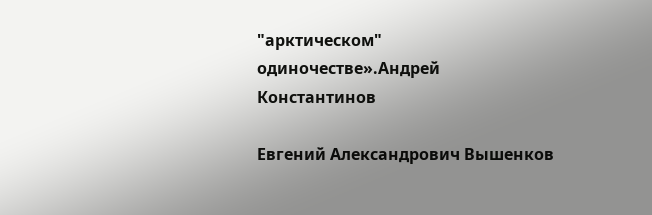"арктическом" одиночестве».Андрей Константинов

Евгений Александрович Вышенков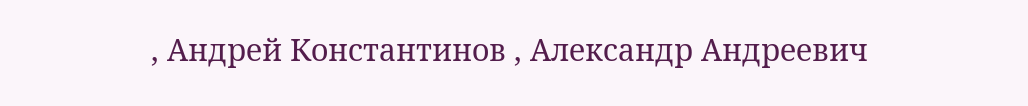, Андрей Константинов , Александр Андреевич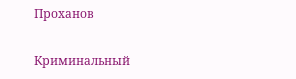Проханов

Криминальный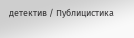детектив / Публицистика